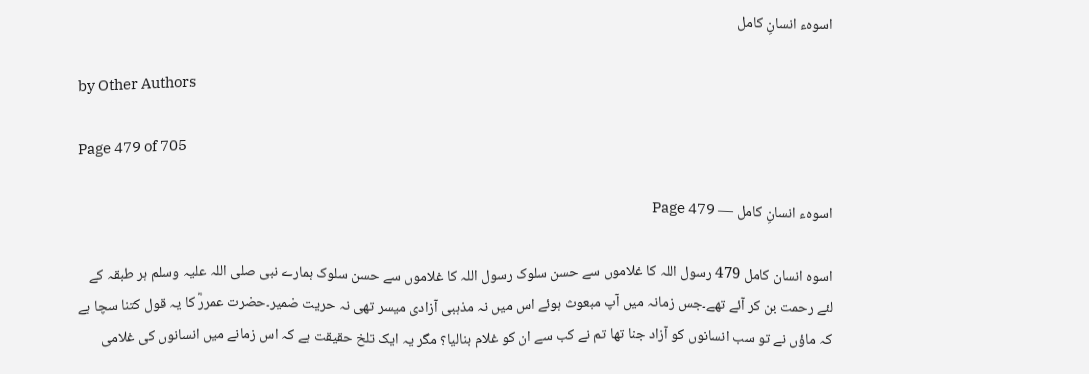اسوہء انسانِ کامل

by Other Authors

Page 479 of 705

اسوہء انسانِ کامل — Page 479

اسوہ انسان کامل 479 رسول اللہ کا غلاموں سے حسن سلوک رسول اللہ کا غلاموں سے حسن سلوک ہمارے نبی صلی اللہ علیہ وسلم ہر طبقہ کے لئے رحمت بن کر آئے تھے۔جس زمانہ میں آپ مبعوث ہوئے اس میں نہ مذہبی آزادی میسر تھی نہ حریت ضمیر۔حضرت عمررؓ کا یہ قول کتنا سچا ہے کہ ماؤں نے تو سب انسانوں کو آزاد جنا تھا تم نے کب سے ان کو غلام بنالیا؟ مگر یہ ایک تلخ حقیقت ہے کہ اس زمانے میں انسانوں کی غلامی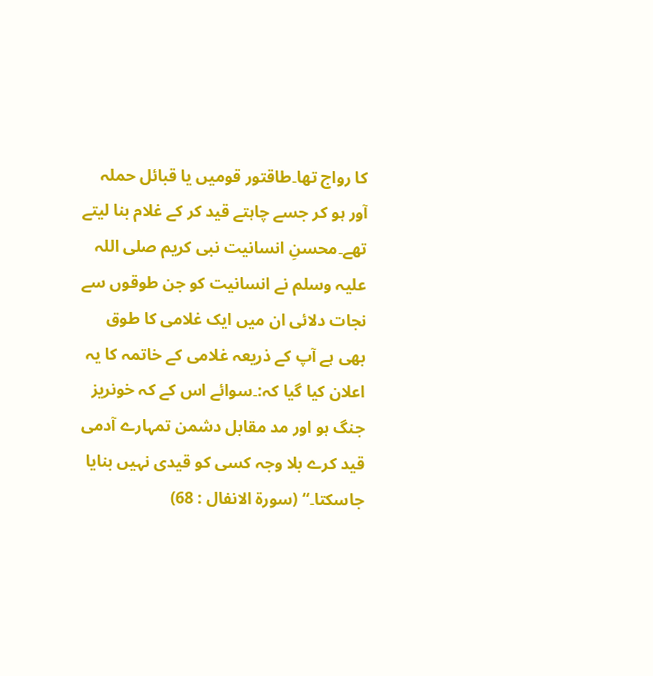کا رواج تھا۔طاقتور قومیں یا قبائل حملہ آور ہو کر جسے چاہتے قید کر کے غلام بنا لیتے تھے۔محسنِ انسانیت نبی کریم صلی اللہ علیہ وسلم نے انسانیت کو جن طوقوں سے نجات دلائی ان میں ایک غلامی کا طوق بھی ہے آپ کے ذریعہ غلامی کے خاتمہ کا یہ اعلان کیا گیا کہ:۔سوائے اس کے کہ خونریز جنگ ہو اور مد مقابل دشمن تمہارے آدمی قید کرے بلا وجہ کسی کو قیدی نہیں بنایا جاسکتا۔“ (سورۃ الانفال : 68)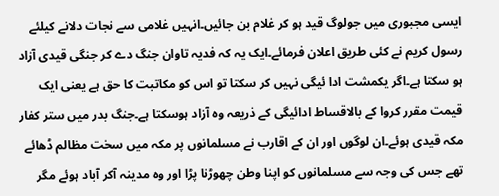ایسی مجبوری میں جولوگ قید ہو کر غلام بن جائیں۔انہیں غلامی سے نجات دلانے کیلئے رسول کریم نے کئی طریق اعلان فرمائے۔ایک یہ کہ فدیہ تاوان جنگ دے کر جنگی قیدی آزاد ہو سکتا ہے۔اگر یکمشت ادا ئیگی نہیں کر سکتا تو اس کو مکاتبت کا حق ہے یعنی ایک قیمت مقرر کروا کے بالاقساط ادائیگی کے ذریعہ وہ آزاد ہوسکتا ہے۔جنگ بدر میں ستر کفار مکہ قیدی ہوئے۔ان لوگوں اور ان کے اقارب نے مسلمانوں پر مکہ میں سخت مظالم ڈھائے تھے جس کی وجہ سے مسلمانوں کو اپنا وطن چھوڑنا پڑا اور وہ مدینہ آکر آباد ہوئے مگر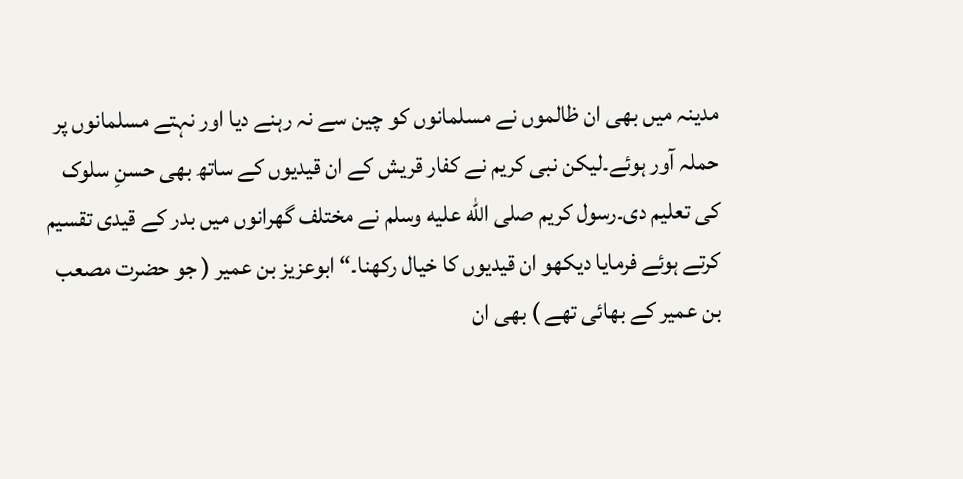مدینہ میں بھی ان ظالموں نے مسلمانوں کو چین سے نہ رہنے دیا اور نہتے مسلمانوں پر حملہ آور ہوئے۔لیکن نبی کریم نے کفار قریش کے ان قیدیوں کے ساتھ بھی حسنِ سلوک کی تعلیم دی۔رسول کریم صلى الله عليه وسلم نے مختلف گھرانوں میں بدر کے قیدی تقسیم کرتے ہوئے فرمایا دیکھو ان قیدیوں کا خیال رکھنا۔“ ابوعزیز بن عمیر ( جو حضرت مصعب بن عمیر کے بھائی تھے ) بھی ان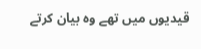قیدیوں میں تھے وہ بیان کرتے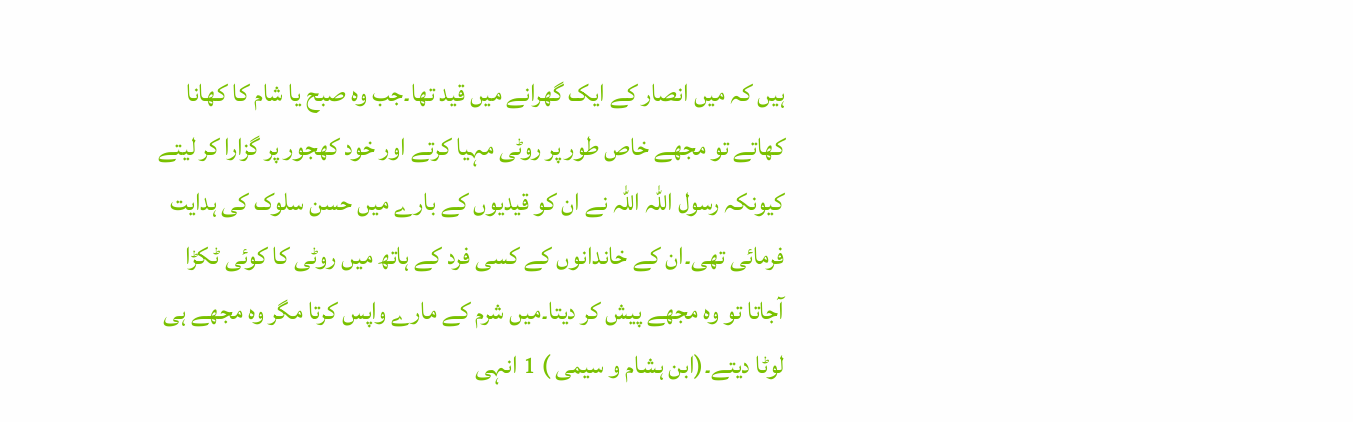ہیں کہ میں انصار کے ایک گھرانے میں قید تھا۔جب وہ صبح یا شام کا کھانا کھاتے تو مجھے خاص طور پر روٹی مہیا کرتے اور خود کھجور پر گزارا کر لیتے کیونکہ رسول اللہ اللہ نے ان کو قیدیوں کے بارے میں حسن سلوک کی ہدایت فرمائی تھی۔ان کے خاندانوں کے کسی فرد کے ہاتھ میں روٹی کا کوئی ٹکڑا آجاتا تو وہ مجھے پیش کر دیتا۔میں شرم کے مارے واپس کرتا مگر وہ مجھے ہی لوٹا دیتے۔(ابن ہشام و سیمی ) 1 انہی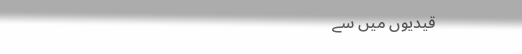قیدیوں میں سے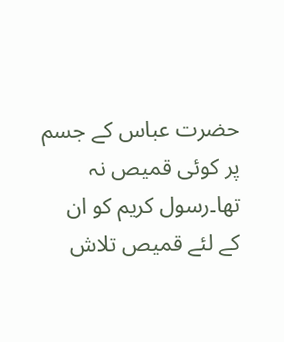حضرت عباس کے جسم پر کوئی قمیص نہ تھا۔رسول کریم کو ان کے لئے قمیص تلاش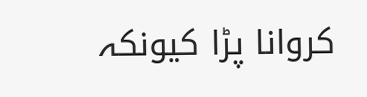کروانا پڑا کیونکہ